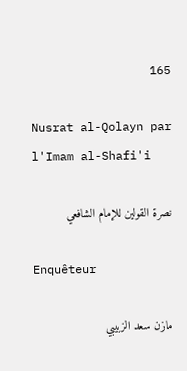165

Nusrat al-Qolayn par l'Imam al-Shafi'i

نصرة القولين للإمام الشافعي

Enquêteur

مازن سعد الزبيبي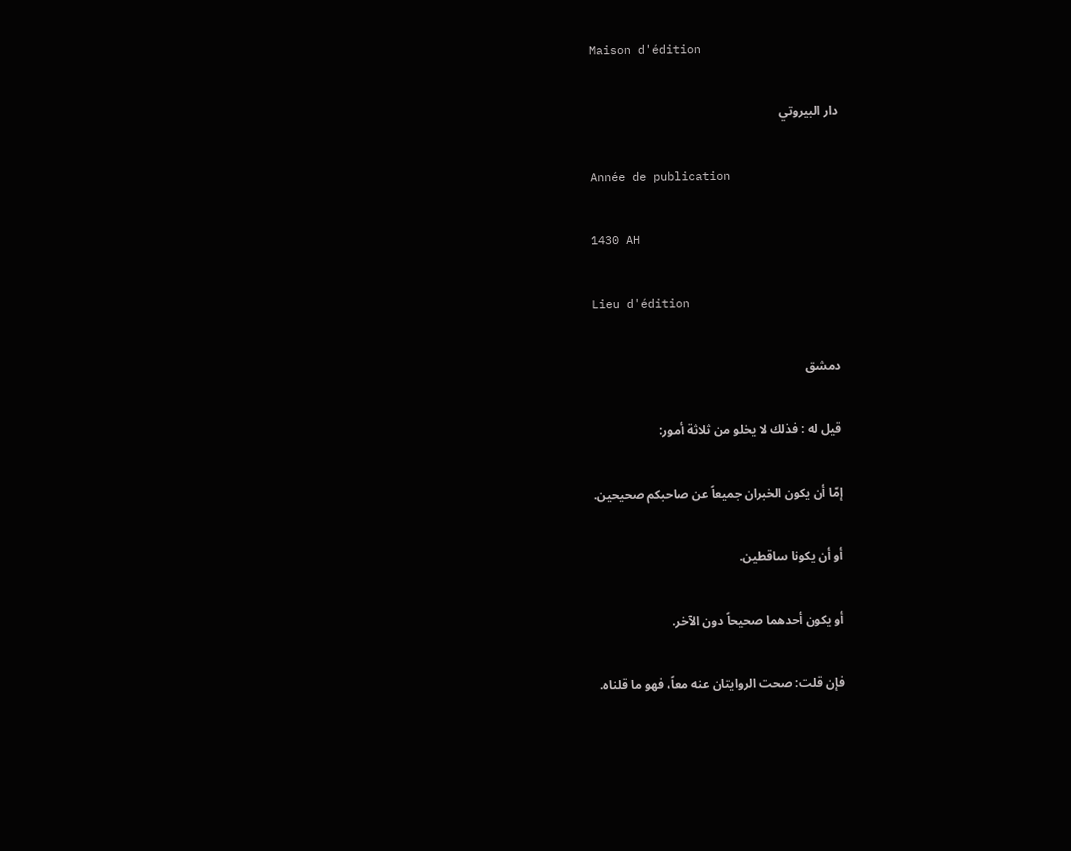Maison d'édition

دار البيروتي

Année de publication

1430 AH

Lieu d'édition

دمشق

قيل له : فذلك لا يخلو من ثلاثة أمور:

إمّا أن يكون الخبران جمیعاً عن صاحبكم صحيحين.

أو أن يكونا ساقطين.

أو يكون أحدهما صحيحاً دون الآخر.

فإن قلت: صحت الروايتان عنه معاً، فهو ما قلناه.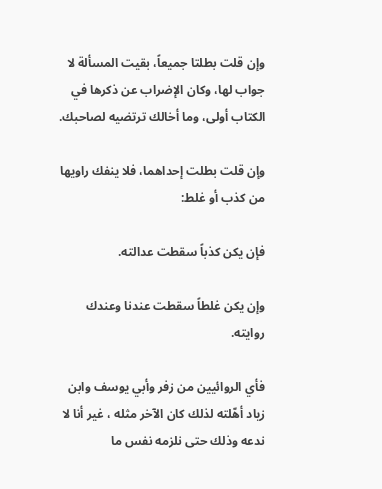وإن قلت بطلتا جميعاً، بقيت المسألة لا جواب لها، وكان الإضراب عن ذكرها في الكتاب أولى، وما أخالك ترتضيه لصاحبك.

وإن قلت بطلت إحداهما، فلا ينفك راويها من كذب أو غلط:

فإن يكن كذباً سقطت عدالته.

وإن يكن غلطاً سقطت عندنا وعندك روايته.

فأي الروائيين من زفر وأبي يوسف وابن زياد أهّلته لذلك كان الآخر مثله ، غير أنا لا ندعه وذلك حتى نلزمه نفس ما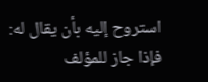استروح إليه بأن يقال له: فإذا جاز للمؤلف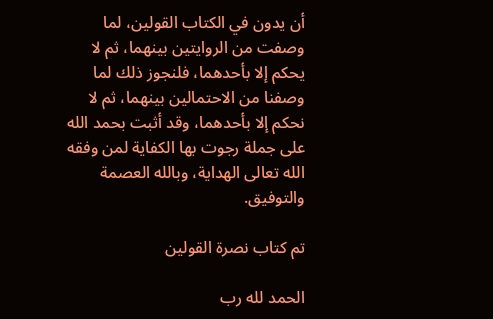أن يدون في الكتاب القولين، لما وصفت من الروايتين بينهما، ثم لا يحكم إلا بأحدهما، فلنجوز ذلك لما وصفنا من الاحتمالين بينهما، ثم لا نحكم إلا بأحدهما، وقد أثبت بحمد الله على جملة رجوت بها الكفاية لمن وفقه الله تعالى الهداية، وبالله العصمة والتوفيق.

تم كتاب نصرة القولين

الحمد لله رب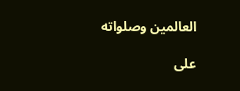العالمين وصلواته

على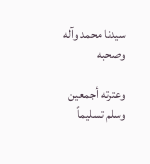سيدنا محمد وآله وصحبه

وعترته أجمعين وسلم تسليماً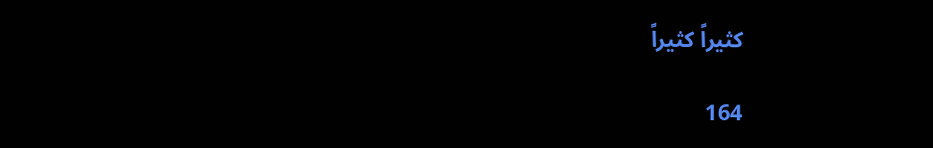كثيراً كثيراً

164